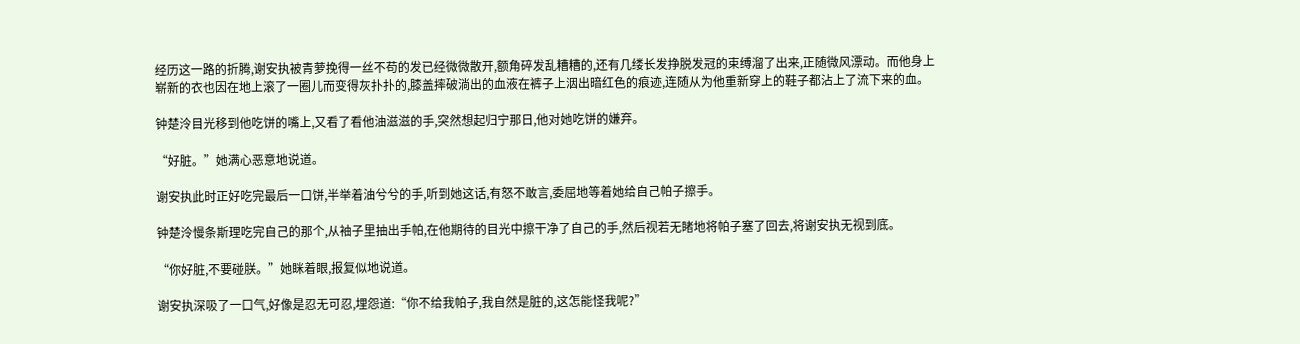经历这一路的折腾,谢安执被青萝挽得一丝不苟的发已经微微散开,额角碎发乱糟糟的,还有几缕长发挣脱发冠的束缚溜了出来,正随微风漂动。而他身上崭新的衣也因在地上滚了一圈儿而变得灰扑扑的,膝盖摔破淌出的血液在裤子上洇出暗红色的痕迹,连随从为他重新穿上的鞋子都沾上了流下来的血。

钟楚泠目光移到他吃饼的嘴上,又看了看他油滋滋的手,突然想起归宁那日,他对她吃饼的嫌弃。

“好脏。”她满心恶意地说道。

谢安执此时正好吃完最后一口饼,半举着油兮兮的手,听到她这话,有怒不敢言,委屈地等着她给自己帕子擦手。

钟楚泠慢条斯理吃完自己的那个,从袖子里抽出手帕,在他期待的目光中擦干净了自己的手,然后视若无睹地将帕子塞了回去,将谢安执无视到底。

“你好脏,不要碰朕。”她眯着眼,报复似地说道。

谢安执深吸了一口气,好像是忍无可忍,埋怨道:“你不给我帕子,我自然是脏的,这怎能怪我呢?”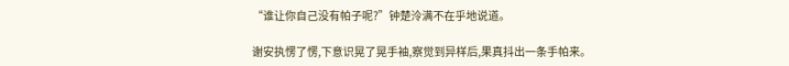“谁让你自己没有帕子呢?”钟楚泠满不在乎地说道。

谢安执愣了愣,下意识晃了晃手袖,察觉到异样后,果真抖出一条手帕来。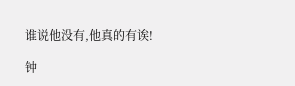谁说他没有,他真的有诶!

钟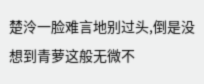楚泠一脸难言地别过头,倒是没想到青萝这般无微不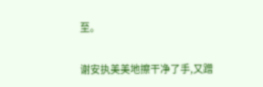至。

谢安执美美地擦干净了手,又蹭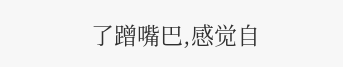了蹭嘴巴,感觉自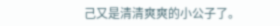己又是清清爽爽的小公子了。